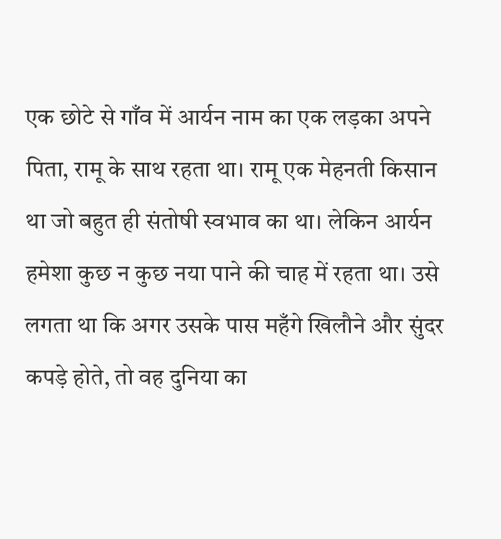एक छोटे से गाँव में आर्यन नाम का एक लड़का अपने पिता, रामू के साथ रहता था। रामू एक मेहनती किसान था जो बहुत ही संतोषी स्वभाव का था। लेकिन आर्यन हमेशा कुछ न कुछ नया पाने की चाह में रहता था। उसे लगता था कि अगर उसके पास महँगे खिलौने और सुंदर कपड़े होते, तो वह दुनिया का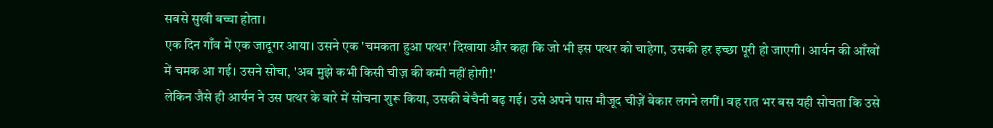सबसे सुखी बच्चा होता।
एक दिन गाँव में एक जादूगर आया। उसने एक 'चमकता हुआ पत्थर' दिखाया और कहा कि जो भी इस पत्थर को चाहेगा, उसकी हर इच्छा पूरी हो जाएगी। आर्यन की आँखों में चमक आ गई। उसने सोचा, 'अब मुझे कभी किसी चीज़ की कमी नहीं होगी!'
लेकिन जैसे ही आर्यन ने उस पत्थर के बारे में सोचना शुरू किया, उसकी बेचैनी बढ़ गई। उसे अपने पास मौजूद चीज़ें बेकार लगने लगीं। वह रात भर बस यही सोचता कि उसे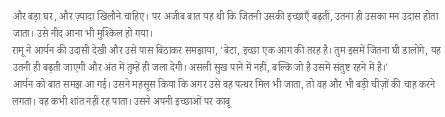और बड़ा घर, और ज़्यादा खिलौने चाहिए। पर अजीब बात यह थी कि जितनी उसकी इच्छाएँ बढ़तीं, उतना ही उसका मन उदास होता जाता। उसे नींद आना भी मुश्किल हो गया।
रामू ने आर्यन की उदासी देखी और उसे पास बिठाकर समझाया, 'बेटा, इच्छा एक आग की तरह है। तुम इसमें जितना घी डालोगे, यह उतनी ही बढ़ती जाएगी और अंत में तुम्हें ही जला देगी। असली सुख पाने में नहीं, बल्कि जो है उसमें संतुष्ट रहने में है।'
आर्यन को बात समझ आ गई। उसने महसूस किया कि अगर उसे वह पत्थर मिल भी जाता, तो वह और भी बड़ी चीज़ों की चाह करने लगता। वह कभी शांत नहीं रह पाता। उसने अपनी इच्छाओं पर काबू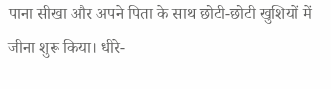पाना सीखा और अपने पिता के साथ छोटी-छोटी खुशियों में जीना शुरू किया। धीरे-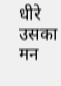धीरे उसका मन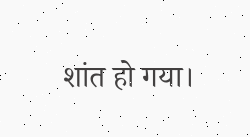शांत हो गया।